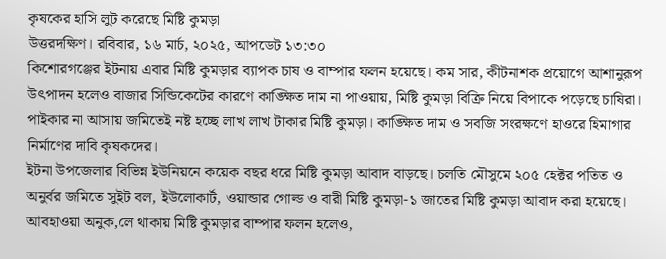কৃষকের হাসি লুট করেছে মিষ্টি কুমড়া
উত্তরদক্ষিণ। রবিবার, ১৬ মার্চ, ২০২৫, আপডেট ১৩:৩০
কিশোরগঞ্জের ইটনায় এবার মিষ্টি কুমড়ার ব্যাপক চাষ ও বাম্পার ফলন হয়েছে। কম সার, কীটনাশক প্রয়োগে আশানুরূপ উৎপাদন হলেও বাজার সিন্ডিকেটের কারণে কাঙ্ক্ষিত দাম না পাওয়ায়, মিষ্টি কুমড়া বিক্রি নিয়ে বিপাকে পড়েছে চাষিরা। পাইকার না আসায় জমিতেই নষ্ট হচ্ছে লাখ লাখ টাকার মিষ্টি কুমড়া। কাঙ্ক্ষিত দাম ও সবজি সংরক্ষণে হাওরে হিমাগার নির্মাণের দাবি কৃষকদের।
ইটনা উপজেলার বিভিন্ন ইউনিয়নে কয়েক বছর ধরে মিষ্টি কুমড়া আবাদ বাড়ছে। চলতি মৌসুমে ২০৫ হেক্টর পতিত ও অনুর্বর জমিতে সুইট বল, ইউলোকার্ট, ওয়ান্ডার গোল্ড ও বারী মিষ্টি কুমড়া-১ জাতের মিষ্টি কুমড়া আবাদ করা হয়েছে। আবহাওয়া অনুক‚লে থাকায় মিষ্টি কুমড়ার বাম্পার ফলন হলেও,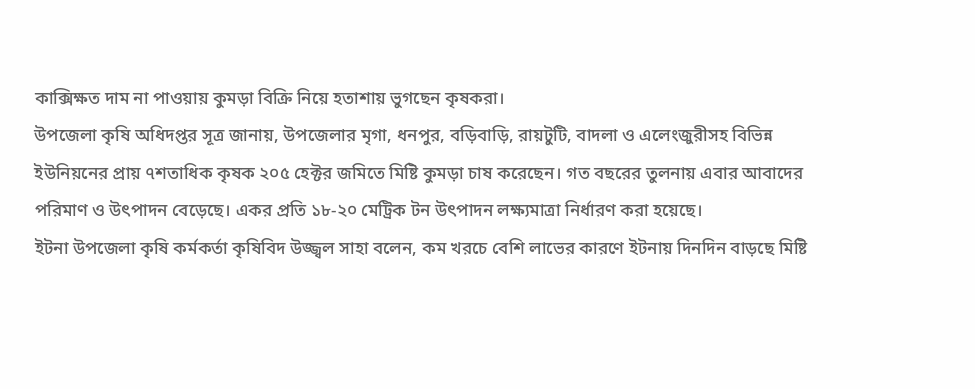কাক্সিক্ষত দাম না পাওয়ায় কুমড়া বিক্রি নিয়ে হতাশায় ভুগছেন কৃষকরা।
উপজেলা কৃষি অধিদপ্তর সূত্র জানায়, উপজেলার মৃগা, ধনপুর, বড়িবাড়ি, রায়টুটি, বাদলা ও এলেংজুরীসহ বিভিন্ন ইউনিয়নের প্রায় ৭শতাধিক কৃষক ২০৫ হেক্টর জমিতে মিষ্টি কুমড়া চাষ করেছেন। গত বছরের তুলনায় এবার আবাদের পরিমাণ ও উৎপাদন বেড়েছে। একর প্রতি ১৮-২০ মেট্রিক টন উৎপাদন লক্ষ্যমাত্রা নির্ধারণ করা হয়েছে।
ইটনা উপজেলা কৃষি কর্মকর্তা কৃষিবিদ উজ্জ্বল সাহা বলেন, কম খরচে বেশি লাভের কারণে ইটনায় দিনদিন বাড়ছে মিষ্টি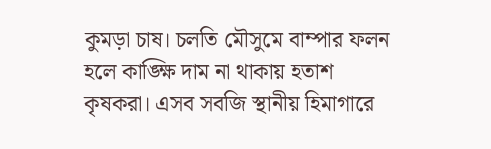কুমড়া চাষ। চলতি মৌসুমে বাম্পার ফলন হলে কাঙ্ক্ষি দাম না থাকায় হতাশ কৃষকরা। এসব সবজি স্থানীয় হিমাগারে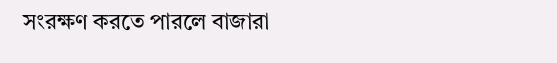সংরক্ষণ করতে পারলে বাজারা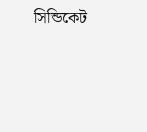সিন্ডিকেট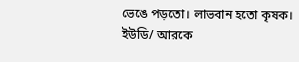ভেঙে পড়তো। লাভবান হতো কৃষক।
ইউডি/ আরকে